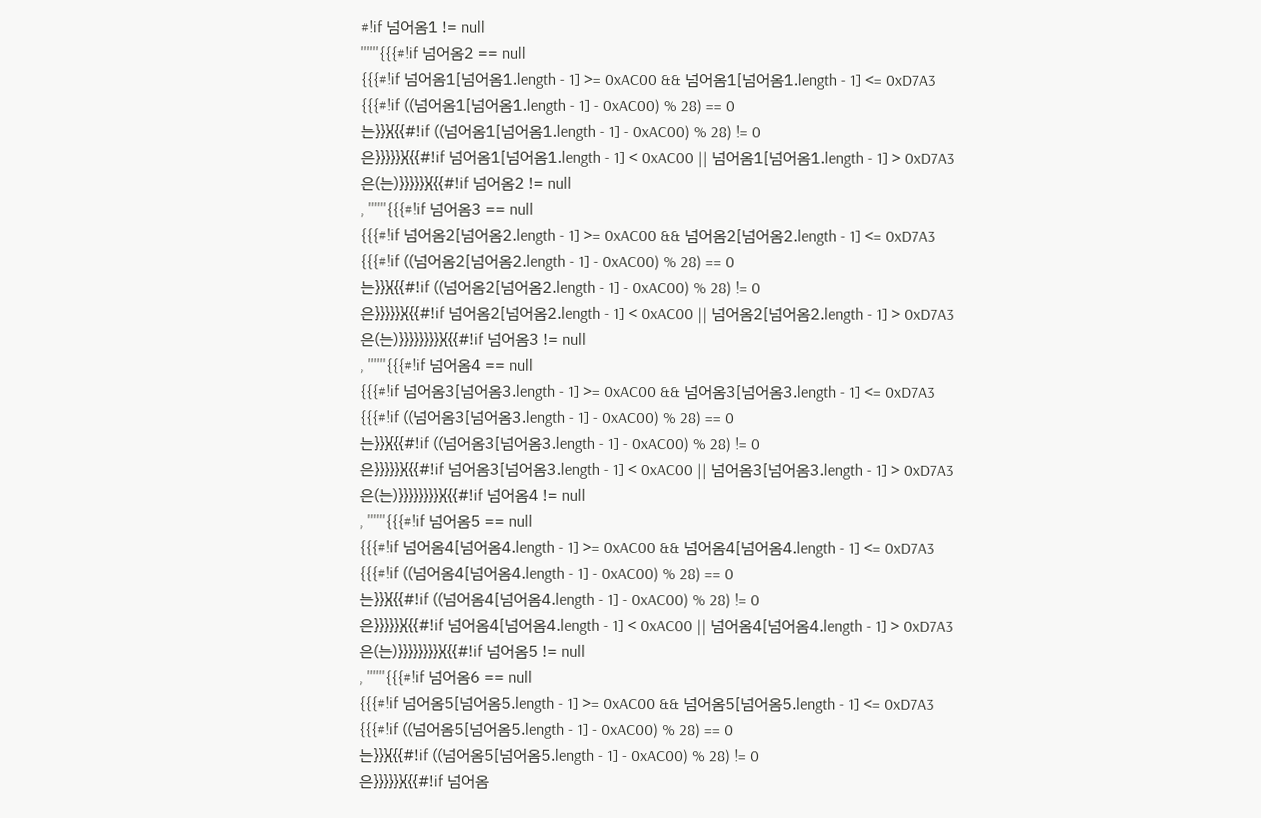#!if 넘어옴1 != null
''''''{{{#!if 넘어옴2 == null
{{{#!if 넘어옴1[넘어옴1.length - 1] >= 0xAC00 && 넘어옴1[넘어옴1.length - 1] <= 0xD7A3
{{{#!if ((넘어옴1[넘어옴1.length - 1] - 0xAC00) % 28) == 0
는}}}{{{#!if ((넘어옴1[넘어옴1.length - 1] - 0xAC00) % 28) != 0
은}}}}}}{{{#!if 넘어옴1[넘어옴1.length - 1] < 0xAC00 || 넘어옴1[넘어옴1.length - 1] > 0xD7A3
은(는)}}}}}}{{{#!if 넘어옴2 != null
, ''''''{{{#!if 넘어옴3 == null
{{{#!if 넘어옴2[넘어옴2.length - 1] >= 0xAC00 && 넘어옴2[넘어옴2.length - 1] <= 0xD7A3
{{{#!if ((넘어옴2[넘어옴2.length - 1] - 0xAC00) % 28) == 0
는}}}{{{#!if ((넘어옴2[넘어옴2.length - 1] - 0xAC00) % 28) != 0
은}}}}}}{{{#!if 넘어옴2[넘어옴2.length - 1] < 0xAC00 || 넘어옴2[넘어옴2.length - 1] > 0xD7A3
은(는)}}}}}}}}}{{{#!if 넘어옴3 != null
, ''''''{{{#!if 넘어옴4 == null
{{{#!if 넘어옴3[넘어옴3.length - 1] >= 0xAC00 && 넘어옴3[넘어옴3.length - 1] <= 0xD7A3
{{{#!if ((넘어옴3[넘어옴3.length - 1] - 0xAC00) % 28) == 0
는}}}{{{#!if ((넘어옴3[넘어옴3.length - 1] - 0xAC00) % 28) != 0
은}}}}}}{{{#!if 넘어옴3[넘어옴3.length - 1] < 0xAC00 || 넘어옴3[넘어옴3.length - 1] > 0xD7A3
은(는)}}}}}}}}}{{{#!if 넘어옴4 != null
, ''''''{{{#!if 넘어옴5 == null
{{{#!if 넘어옴4[넘어옴4.length - 1] >= 0xAC00 && 넘어옴4[넘어옴4.length - 1] <= 0xD7A3
{{{#!if ((넘어옴4[넘어옴4.length - 1] - 0xAC00) % 28) == 0
는}}}{{{#!if ((넘어옴4[넘어옴4.length - 1] - 0xAC00) % 28) != 0
은}}}}}}{{{#!if 넘어옴4[넘어옴4.length - 1] < 0xAC00 || 넘어옴4[넘어옴4.length - 1] > 0xD7A3
은(는)}}}}}}}}}{{{#!if 넘어옴5 != null
, ''''''{{{#!if 넘어옴6 == null
{{{#!if 넘어옴5[넘어옴5.length - 1] >= 0xAC00 && 넘어옴5[넘어옴5.length - 1] <= 0xD7A3
{{{#!if ((넘어옴5[넘어옴5.length - 1] - 0xAC00) % 28) == 0
는}}}{{{#!if ((넘어옴5[넘어옴5.length - 1] - 0xAC00) % 28) != 0
은}}}}}}{{{#!if 넘어옴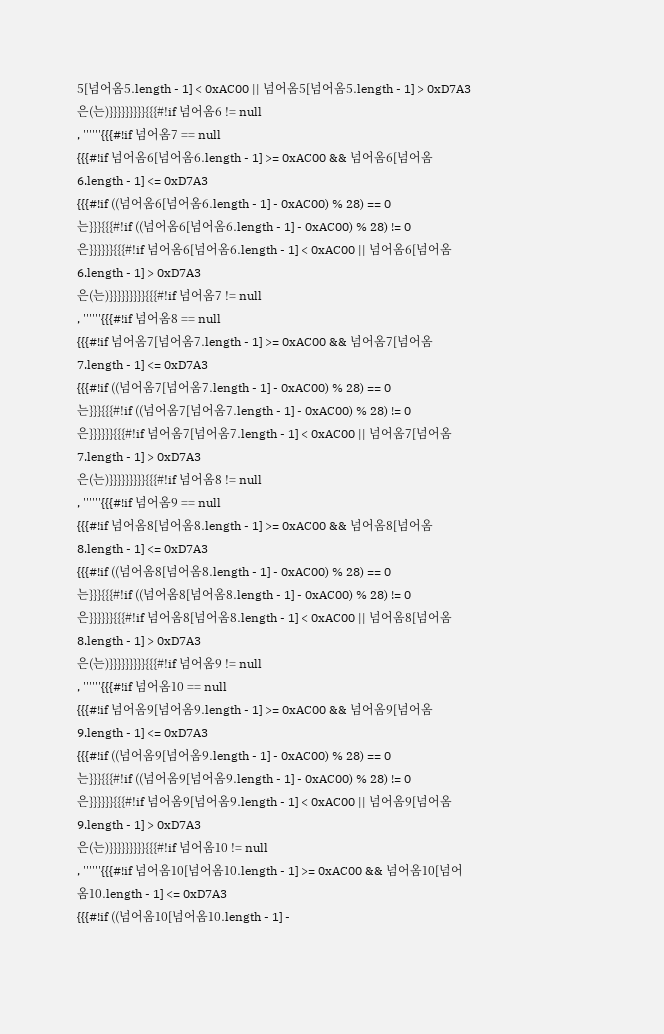5[넘어옴5.length - 1] < 0xAC00 || 넘어옴5[넘어옴5.length - 1] > 0xD7A3
은(는)}}}}}}}}}{{{#!if 넘어옴6 != null
, ''''''{{{#!if 넘어옴7 == null
{{{#!if 넘어옴6[넘어옴6.length - 1] >= 0xAC00 && 넘어옴6[넘어옴6.length - 1] <= 0xD7A3
{{{#!if ((넘어옴6[넘어옴6.length - 1] - 0xAC00) % 28) == 0
는}}}{{{#!if ((넘어옴6[넘어옴6.length - 1] - 0xAC00) % 28) != 0
은}}}}}}{{{#!if 넘어옴6[넘어옴6.length - 1] < 0xAC00 || 넘어옴6[넘어옴6.length - 1] > 0xD7A3
은(는)}}}}}}}}}{{{#!if 넘어옴7 != null
, ''''''{{{#!if 넘어옴8 == null
{{{#!if 넘어옴7[넘어옴7.length - 1] >= 0xAC00 && 넘어옴7[넘어옴7.length - 1] <= 0xD7A3
{{{#!if ((넘어옴7[넘어옴7.length - 1] - 0xAC00) % 28) == 0
는}}}{{{#!if ((넘어옴7[넘어옴7.length - 1] - 0xAC00) % 28) != 0
은}}}}}}{{{#!if 넘어옴7[넘어옴7.length - 1] < 0xAC00 || 넘어옴7[넘어옴7.length - 1] > 0xD7A3
은(는)}}}}}}}}}{{{#!if 넘어옴8 != null
, ''''''{{{#!if 넘어옴9 == null
{{{#!if 넘어옴8[넘어옴8.length - 1] >= 0xAC00 && 넘어옴8[넘어옴8.length - 1] <= 0xD7A3
{{{#!if ((넘어옴8[넘어옴8.length - 1] - 0xAC00) % 28) == 0
는}}}{{{#!if ((넘어옴8[넘어옴8.length - 1] - 0xAC00) % 28) != 0
은}}}}}}{{{#!if 넘어옴8[넘어옴8.length - 1] < 0xAC00 || 넘어옴8[넘어옴8.length - 1] > 0xD7A3
은(는)}}}}}}}}}{{{#!if 넘어옴9 != null
, ''''''{{{#!if 넘어옴10 == null
{{{#!if 넘어옴9[넘어옴9.length - 1] >= 0xAC00 && 넘어옴9[넘어옴9.length - 1] <= 0xD7A3
{{{#!if ((넘어옴9[넘어옴9.length - 1] - 0xAC00) % 28) == 0
는}}}{{{#!if ((넘어옴9[넘어옴9.length - 1] - 0xAC00) % 28) != 0
은}}}}}}{{{#!if 넘어옴9[넘어옴9.length - 1] < 0xAC00 || 넘어옴9[넘어옴9.length - 1] > 0xD7A3
은(는)}}}}}}}}}{{{#!if 넘어옴10 != null
, ''''''{{{#!if 넘어옴10[넘어옴10.length - 1] >= 0xAC00 && 넘어옴10[넘어옴10.length - 1] <= 0xD7A3
{{{#!if ((넘어옴10[넘어옴10.length - 1] -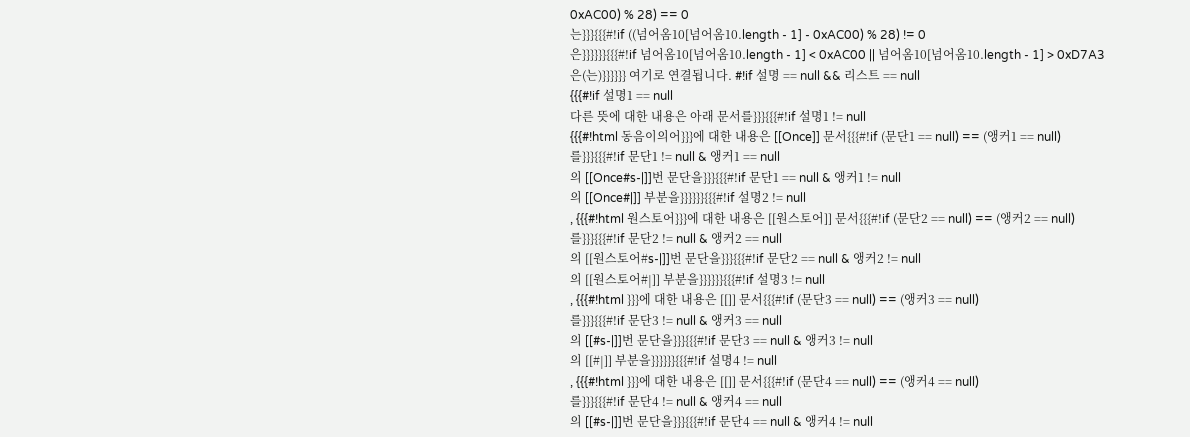0xAC00) % 28) == 0
는}}}{{{#!if ((넘어옴10[넘어옴10.length - 1] - 0xAC00) % 28) != 0
은}}}}}}{{{#!if 넘어옴10[넘어옴10.length - 1] < 0xAC00 || 넘어옴10[넘어옴10.length - 1] > 0xD7A3
은(는)}}}}}} 여기로 연결됩니다. #!if 설명 == null && 리스트 == null
{{{#!if 설명1 == null
다른 뜻에 대한 내용은 아래 문서를}}}{{{#!if 설명1 != null
{{{#!html 동음이의어}}}에 대한 내용은 [[Once]] 문서{{{#!if (문단1 == null) == (앵커1 == null)
를}}}{{{#!if 문단1 != null & 앵커1 == null
의 [[Once#s-|]]번 문단을}}}{{{#!if 문단1 == null & 앵커1 != null
의 [[Once#|]] 부분을}}}}}}{{{#!if 설명2 != null
, {{{#!html 원스토어}}}에 대한 내용은 [[원스토어]] 문서{{{#!if (문단2 == null) == (앵커2 == null)
를}}}{{{#!if 문단2 != null & 앵커2 == null
의 [[원스토어#s-|]]번 문단을}}}{{{#!if 문단2 == null & 앵커2 != null
의 [[원스토어#|]] 부분을}}}}}}{{{#!if 설명3 != null
, {{{#!html }}}에 대한 내용은 [[]] 문서{{{#!if (문단3 == null) == (앵커3 == null)
를}}}{{{#!if 문단3 != null & 앵커3 == null
의 [[#s-|]]번 문단을}}}{{{#!if 문단3 == null & 앵커3 != null
의 [[#|]] 부분을}}}}}}{{{#!if 설명4 != null
, {{{#!html }}}에 대한 내용은 [[]] 문서{{{#!if (문단4 == null) == (앵커4 == null)
를}}}{{{#!if 문단4 != null & 앵커4 == null
의 [[#s-|]]번 문단을}}}{{{#!if 문단4 == null & 앵커4 != null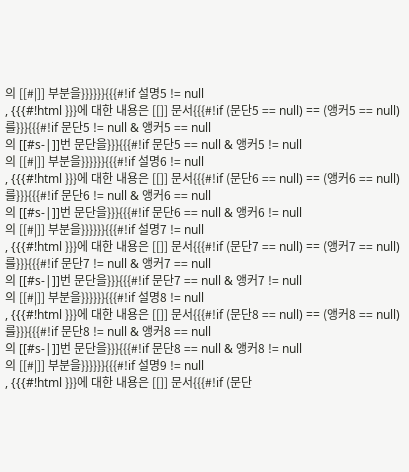의 [[#|]] 부분을}}}}}}{{{#!if 설명5 != null
, {{{#!html }}}에 대한 내용은 [[]] 문서{{{#!if (문단5 == null) == (앵커5 == null)
를}}}{{{#!if 문단5 != null & 앵커5 == null
의 [[#s-|]]번 문단을}}}{{{#!if 문단5 == null & 앵커5 != null
의 [[#|]] 부분을}}}}}}{{{#!if 설명6 != null
, {{{#!html }}}에 대한 내용은 [[]] 문서{{{#!if (문단6 == null) == (앵커6 == null)
를}}}{{{#!if 문단6 != null & 앵커6 == null
의 [[#s-|]]번 문단을}}}{{{#!if 문단6 == null & 앵커6 != null
의 [[#|]] 부분을}}}}}}{{{#!if 설명7 != null
, {{{#!html }}}에 대한 내용은 [[]] 문서{{{#!if (문단7 == null) == (앵커7 == null)
를}}}{{{#!if 문단7 != null & 앵커7 == null
의 [[#s-|]]번 문단을}}}{{{#!if 문단7 == null & 앵커7 != null
의 [[#|]] 부분을}}}}}}{{{#!if 설명8 != null
, {{{#!html }}}에 대한 내용은 [[]] 문서{{{#!if (문단8 == null) == (앵커8 == null)
를}}}{{{#!if 문단8 != null & 앵커8 == null
의 [[#s-|]]번 문단을}}}{{{#!if 문단8 == null & 앵커8 != null
의 [[#|]] 부분을}}}}}}{{{#!if 설명9 != null
, {{{#!html }}}에 대한 내용은 [[]] 문서{{{#!if (문단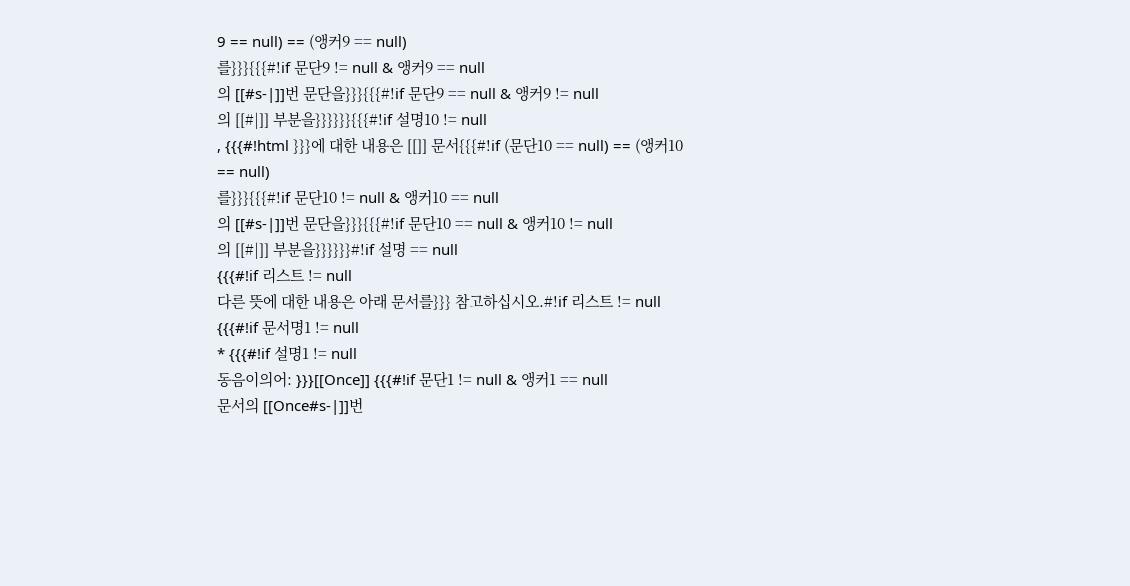9 == null) == (앵커9 == null)
를}}}{{{#!if 문단9 != null & 앵커9 == null
의 [[#s-|]]번 문단을}}}{{{#!if 문단9 == null & 앵커9 != null
의 [[#|]] 부분을}}}}}}{{{#!if 설명10 != null
, {{{#!html }}}에 대한 내용은 [[]] 문서{{{#!if (문단10 == null) == (앵커10 == null)
를}}}{{{#!if 문단10 != null & 앵커10 == null
의 [[#s-|]]번 문단을}}}{{{#!if 문단10 == null & 앵커10 != null
의 [[#|]] 부분을}}}}}}#!if 설명 == null
{{{#!if 리스트 != null
다른 뜻에 대한 내용은 아래 문서를}}} 참고하십시오.#!if 리스트 != null
{{{#!if 문서명1 != null
* {{{#!if 설명1 != null
동음이의어: }}}[[Once]] {{{#!if 문단1 != null & 앵커1 == null
문서의 [[Once#s-|]]번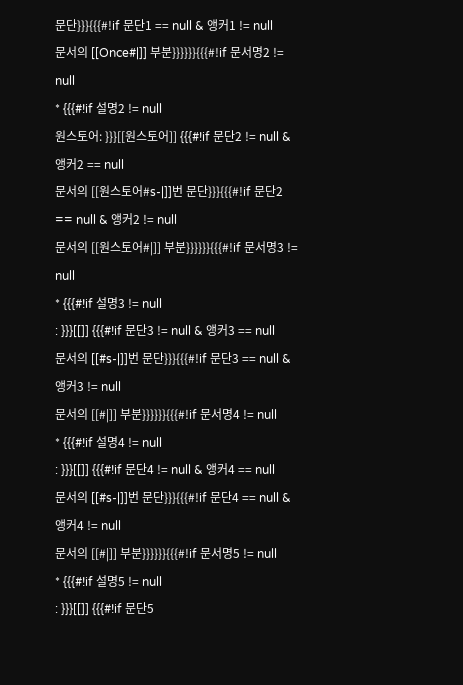문단}}}{{{#!if 문단1 == null & 앵커1 != null
문서의 [[Once#|]] 부분}}}}}}{{{#!if 문서명2 != null
* {{{#!if 설명2 != null
원스토어: }}}[[원스토어]] {{{#!if 문단2 != null & 앵커2 == null
문서의 [[원스토어#s-|]]번 문단}}}{{{#!if 문단2 == null & 앵커2 != null
문서의 [[원스토어#|]] 부분}}}}}}{{{#!if 문서명3 != null
* {{{#!if 설명3 != null
: }}}[[]] {{{#!if 문단3 != null & 앵커3 == null
문서의 [[#s-|]]번 문단}}}{{{#!if 문단3 == null & 앵커3 != null
문서의 [[#|]] 부분}}}}}}{{{#!if 문서명4 != null
* {{{#!if 설명4 != null
: }}}[[]] {{{#!if 문단4 != null & 앵커4 == null
문서의 [[#s-|]]번 문단}}}{{{#!if 문단4 == null & 앵커4 != null
문서의 [[#|]] 부분}}}}}}{{{#!if 문서명5 != null
* {{{#!if 설명5 != null
: }}}[[]] {{{#!if 문단5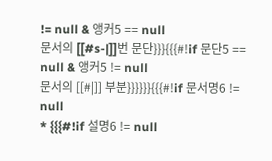!= null & 앵커5 == null
문서의 [[#s-|]]번 문단}}}{{{#!if 문단5 == null & 앵커5 != null
문서의 [[#|]] 부분}}}}}}{{{#!if 문서명6 != null
* {{{#!if 설명6 != null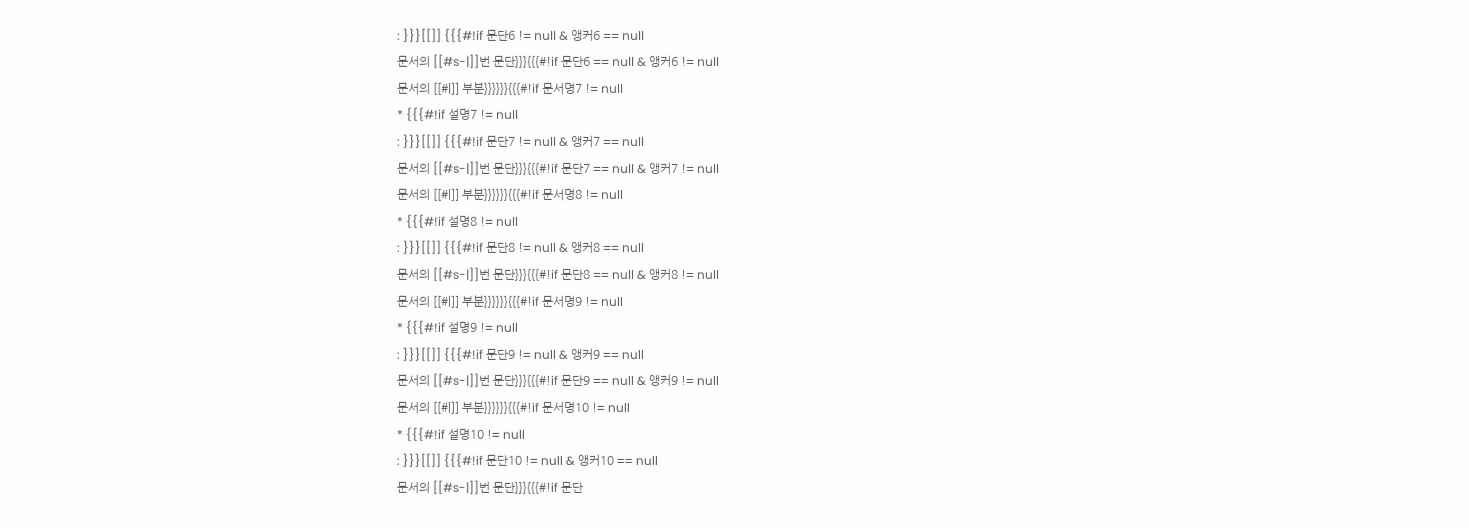: }}}[[]] {{{#!if 문단6 != null & 앵커6 == null
문서의 [[#s-|]]번 문단}}}{{{#!if 문단6 == null & 앵커6 != null
문서의 [[#|]] 부분}}}}}}{{{#!if 문서명7 != null
* {{{#!if 설명7 != null
: }}}[[]] {{{#!if 문단7 != null & 앵커7 == null
문서의 [[#s-|]]번 문단}}}{{{#!if 문단7 == null & 앵커7 != null
문서의 [[#|]] 부분}}}}}}{{{#!if 문서명8 != null
* {{{#!if 설명8 != null
: }}}[[]] {{{#!if 문단8 != null & 앵커8 == null
문서의 [[#s-|]]번 문단}}}{{{#!if 문단8 == null & 앵커8 != null
문서의 [[#|]] 부분}}}}}}{{{#!if 문서명9 != null
* {{{#!if 설명9 != null
: }}}[[]] {{{#!if 문단9 != null & 앵커9 == null
문서의 [[#s-|]]번 문단}}}{{{#!if 문단9 == null & 앵커9 != null
문서의 [[#|]] 부분}}}}}}{{{#!if 문서명10 != null
* {{{#!if 설명10 != null
: }}}[[]] {{{#!if 문단10 != null & 앵커10 == null
문서의 [[#s-|]]번 문단}}}{{{#!if 문단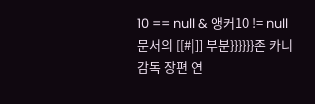10 == null & 앵커10 != null
문서의 [[#|]] 부분}}}}}}존 카니 감독 장편 연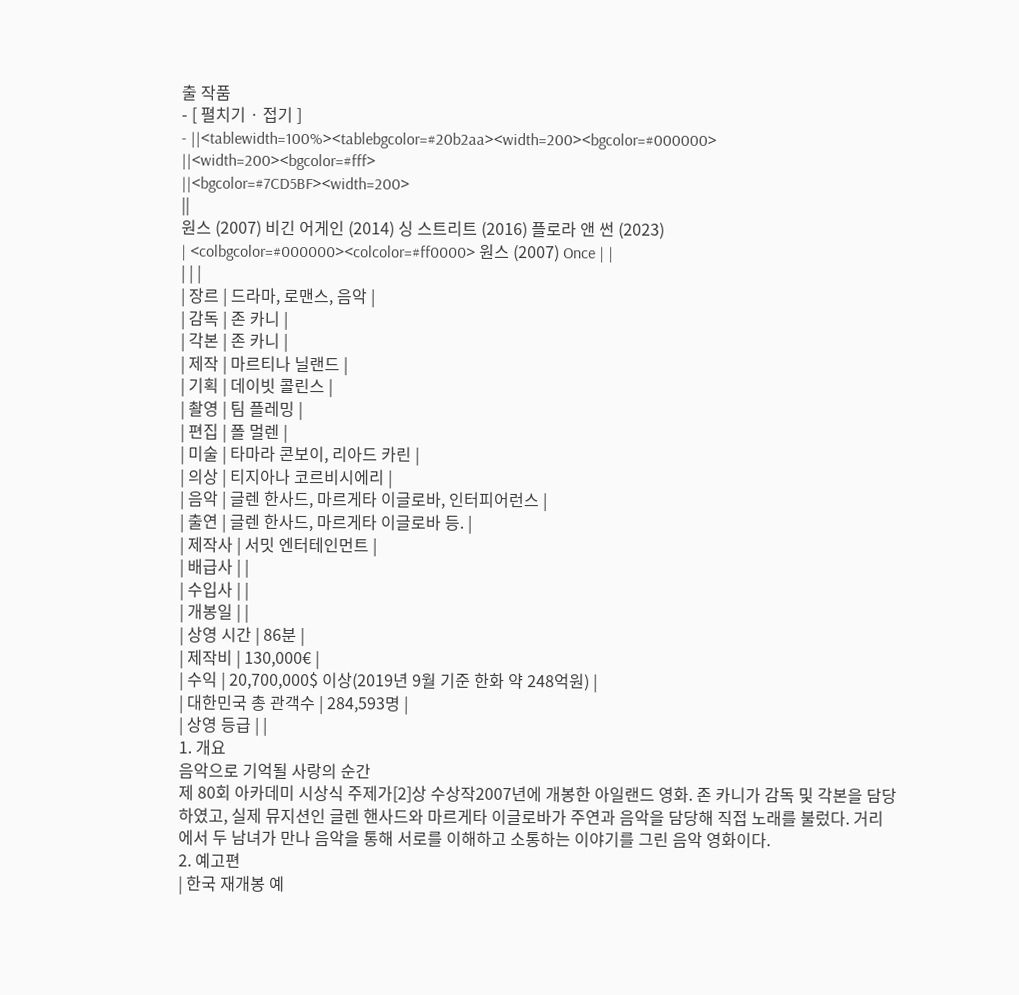출 작품
- [ 펼치기 · 접기 ]
- ||<tablewidth=100%><tablebgcolor=#20b2aa><width=200><bgcolor=#000000>
||<width=200><bgcolor=#fff>
||<bgcolor=#7CD5BF><width=200>
||
원스 (2007) 비긴 어게인 (2014) 싱 스트리트 (2016) 플로라 앤 썬 (2023)
| <colbgcolor=#000000><colcolor=#ff0000> 원스 (2007) Once | |
| | |
| 장르 | 드라마, 로맨스, 음악 |
| 감독 | 존 카니 |
| 각본 | 존 카니 |
| 제작 | 마르티나 닐랜드 |
| 기획 | 데이빗 콜린스 |
| 촬영 | 팀 플레밍 |
| 편집 | 폴 멀렌 |
| 미술 | 타마라 콘보이, 리아드 카린 |
| 의상 | 티지아나 코르비시에리 |
| 음악 | 글렌 한사드, 마르게타 이글로바, 인터피어런스 |
| 출연 | 글렌 한사드, 마르게타 이글로바 등. |
| 제작사 | 서밋 엔터테인먼트 |
| 배급사 | |
| 수입사 | |
| 개봉일 | |
| 상영 시간 | 86분 |
| 제작비 | 130,000€ |
| 수익 | 20,700,000$ 이상(2019년 9월 기준 한화 약 248억원) |
| 대한민국 총 관객수 | 284,593명 |
| 상영 등급 | |
1. 개요
음악으로 기억될 사랑의 순간
제 80회 아카데미 시상식 주제가[2]상 수상작2007년에 개봉한 아일랜드 영화. 존 카니가 감독 및 각본을 담당하였고, 실제 뮤지션인 글렌 핸사드와 마르게타 이글로바가 주연과 음악을 담당해 직접 노래를 불렀다. 거리에서 두 남녀가 만나 음악을 통해 서로를 이해하고 소통하는 이야기를 그린 음악 영화이다.
2. 예고편
| 한국 재개봉 예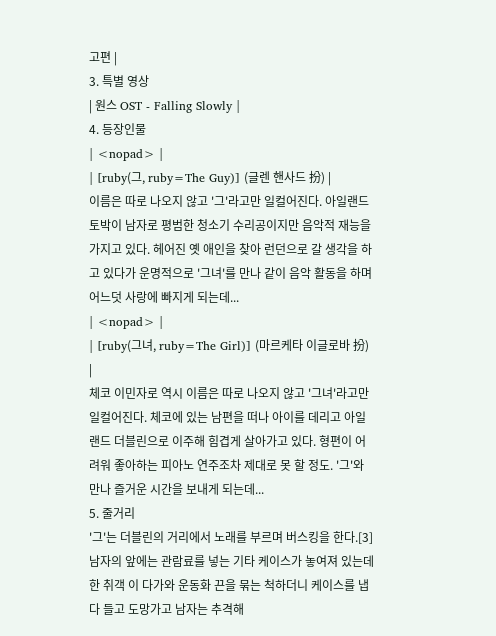고편 |
3. 특별 영상
| 원스 OST - Falling Slowly |
4. 등장인물
| <nopad> |
| [ruby(그, ruby=The Guy)] (글렌 핸사드 扮) |
이름은 따로 나오지 않고 '그'라고만 일컬어진다. 아일랜드 토박이 남자로 평범한 청소기 수리공이지만 음악적 재능을 가지고 있다. 헤어진 옛 애인을 찾아 런던으로 갈 생각을 하고 있다가 운명적으로 '그녀'를 만나 같이 음악 활동을 하며 어느덧 사랑에 빠지게 되는데...
| <nopad> |
| [ruby(그녀, ruby=The Girl)] (마르케타 이글로바 扮) |
체코 이민자로 역시 이름은 따로 나오지 않고 '그녀'라고만 일컬어진다. 체코에 있는 남편을 떠나 아이를 데리고 아일랜드 더블린으로 이주해 힘겹게 살아가고 있다. 형편이 어려워 좋아하는 피아노 연주조차 제대로 못 할 정도. '그'와 만나 즐거운 시간을 보내게 되는데...
5. 줄거리
'그'는 더블린의 거리에서 노래를 부르며 버스킹을 한다.[3] 남자의 앞에는 관람료를 넣는 기타 케이스가 놓여져 있는데 한 취객 이 다가와 운동화 끈을 묶는 척하더니 케이스를 냅다 들고 도망가고 남자는 추격해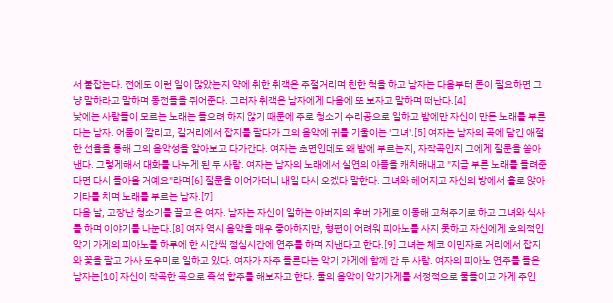서 붙잡는다. 전에도 이런 일이 많았는지 약에 취한 취객은 주절거리며 친한 척을 하고 남자는 다음부터 돈이 필요하면 그냥 말하라고 말하며 동전들을 쥐어준다. 그러자 취객은 남자에게 다음에 또 보자고 말하며 떠난다.[4]
낮에는 사람들이 모르는 노래는 들으려 하지 않기 때문에 주로 청소기 수리공으로 일하고 밤에만 자신이 만든 노래를 부른다는 남자. 어둠이 깔리고, 길거리에서 잡지를 팔다가 그의 음악에 귀를 기울이는 '그녀'.[5] 여자는 남자의 곡에 담긴 애절한 선율을 통해 그의 음악성을 알아보고 다가간다. 여자는 초면인데도 왜 밤에 부르는지, 자작곡인지 그에게 질문을 쏟아낸다. 그렇게해서 대화를 나누게 된 두 사람. 여자는 남자의 노래에서 실연의 아픔을 캐치해내고 "지금 부른 노래를 들려준다면 다시 돌아올 거예요"라며[6] 질문을 이어가더니 내일 다시 오겠다 말한다. 그녀와 헤어지고 자신의 방에서 홀로 앉아 기타를 치며 노래를 부르는 남자.[7]
다음 날, 고장난 청소기를 끌고 온 여자. 남자는 자신이 일하는 아버지의 후버 가게로 이동해 고쳐주기로 하고 그녀와 식사를 하며 이야기를 나눈다.[8] 여자 역시 음악을 매우 좋아하지만, 형편이 어려워 피아노를 사지 못하고 자신에게 호의적인 악기 가게의 피아노를 하루에 한 시간씩 점심시간에 연주를 하며 지낸다고 한다.[9] 그녀는 체코 이민자로 거리에서 잡지와 꽃을 팔고 가사 도우미로 일하고 있다. 여자가 자주 들른다는 악기 가게에 함께 간 두 사람. 여자의 피아노 연주를 들은 남자는[10] 자신이 작곡한 곡으로 즉석 합주를 해보자고 한다. 둘의 음악이 악기가게를 서정적으로 물들이고 가게 주인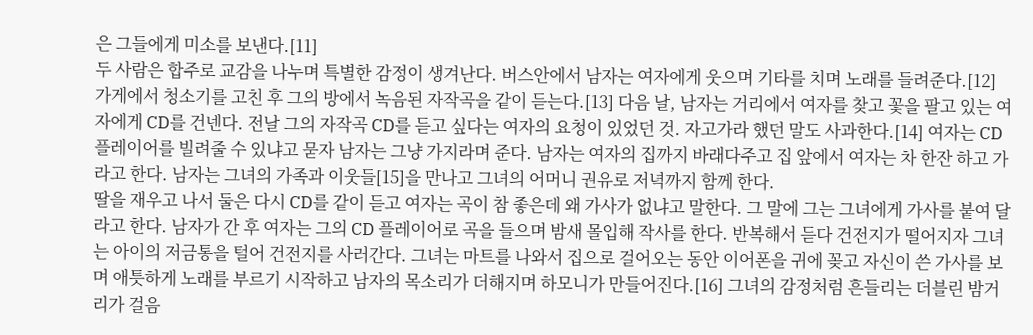은 그들에게 미소를 보낸다.[11]
두 사람은 합주로 교감을 나누며 특별한 감정이 생겨난다. 버스안에서 남자는 여자에게 웃으며 기타를 치며 노래를 들려준다.[12] 가게에서 청소기를 고친 후 그의 방에서 녹음된 자작곡을 같이 듣는다.[13] 다음 날, 남자는 거리에서 여자를 찾고 꽃을 팔고 있는 여자에게 CD를 건넨다. 전날 그의 자작곡 CD를 듣고 싶다는 여자의 요청이 있었던 것. 자고가라 했던 말도 사과한다.[14] 여자는 CD 플레이어를 빌려줄 수 있냐고 묻자 남자는 그냥 가지라며 준다. 남자는 여자의 집까지 바래다주고 집 앞에서 여자는 차 한잔 하고 가라고 한다. 남자는 그녀의 가족과 이웃들[15]을 만나고 그녀의 어머니 권유로 저녁까지 함께 한다.
딸을 재우고 나서 둘은 다시 CD를 같이 듣고 여자는 곡이 참 좋은데 왜 가사가 없냐고 말한다. 그 말에 그는 그녀에게 가사를 붙여 달라고 한다. 남자가 간 후 여자는 그의 CD 플레이어로 곡을 들으며 밤새 몰입해 작사를 한다. 반복해서 듣다 건전지가 떨어지자 그녀는 아이의 저금통을 털어 건전지를 사러간다. 그녀는 마트를 나와서 집으로 걸어오는 동안 이어폰을 귀에 꽂고 자신이 쓴 가사를 보며 애틋하게 노래를 부르기 시작하고 남자의 목소리가 더해지며 하모니가 만들어진다.[16] 그녀의 감정처럼 흔들리는 더블린 밤거리가 걸음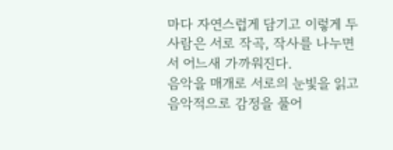마다 자연스럽게 담기고 이렇게 두 사람은 서로 작곡, 작사를 나누면서 어느새 가까워진다.
음악을 매개로 서로의 눈빛을 읽고 음악적으로 감정을 풀어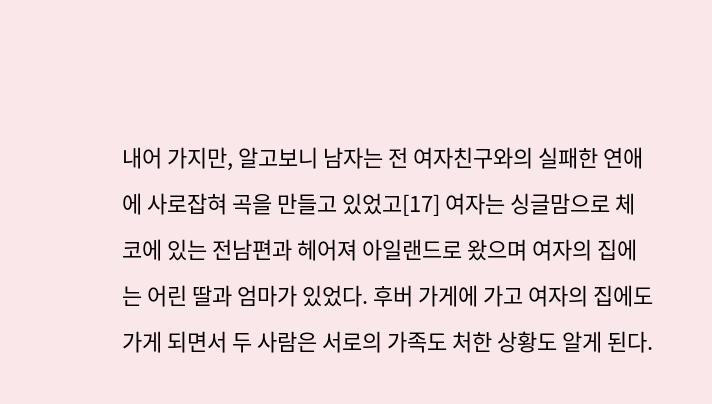내어 가지만, 알고보니 남자는 전 여자친구와의 실패한 연애에 사로잡혀 곡을 만들고 있었고[17] 여자는 싱글맘으로 체코에 있는 전남편과 헤어져 아일랜드로 왔으며 여자의 집에는 어린 딸과 엄마가 있었다. 후버 가게에 가고 여자의 집에도 가게 되면서 두 사람은 서로의 가족도 처한 상황도 알게 된다.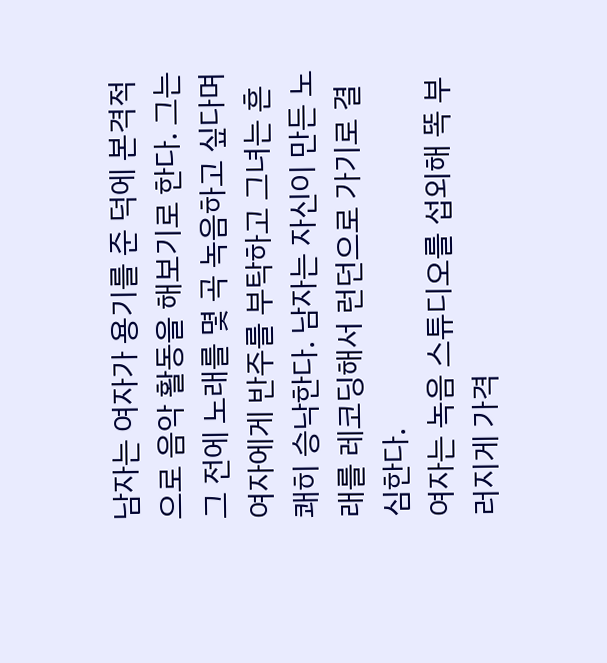남자는 여자가 용기를 준 덕에 본격적으로 음악 활동을 해보기로 한다. 그는 그 전에 노래를 몇 곡 녹음하고 싶다며 여자에게 반주를 부탁하고 그녀는 흔쾌히 승낙한다. 남자는 자신이 만든 노래를 레코딩해서 런던으로 가기로 결심한다.
여자는 녹음 스튜디오를 섭외해 똑 부러지게 가격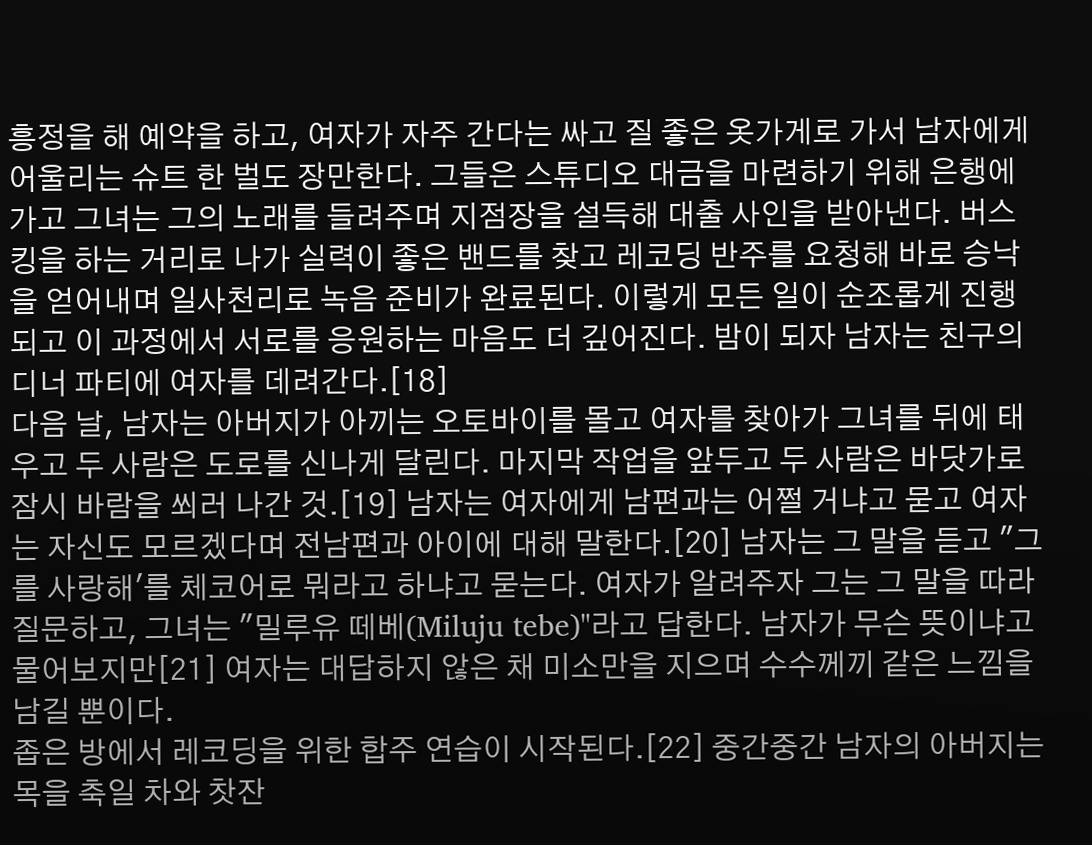흥정을 해 예약을 하고, 여자가 자주 간다는 싸고 질 좋은 옷가게로 가서 남자에게 어울리는 슈트 한 벌도 장만한다. 그들은 스튜디오 대금을 마련하기 위해 은행에 가고 그녀는 그의 노래를 들려주며 지점장을 설득해 대출 사인을 받아낸다. 버스킹을 하는 거리로 나가 실력이 좋은 밴드를 찾고 레코딩 반주를 요청해 바로 승낙을 얻어내며 일사천리로 녹음 준비가 완료된다. 이렇게 모든 일이 순조롭게 진행되고 이 과정에서 서로를 응원하는 마음도 더 깊어진다. 밤이 되자 남자는 친구의 디너 파티에 여자를 데려간다.[18]
다음 날, 남자는 아버지가 아끼는 오토바이를 몰고 여자를 찾아가 그녀를 뒤에 태우고 두 사람은 도로를 신나게 달린다. 마지막 작업을 앞두고 두 사람은 바닷가로 잠시 바람을 쐬러 나간 것.[19] 남자는 여자에게 남편과는 어쩔 거냐고 묻고 여자는 자신도 모르겠다며 전남편과 아이에 대해 말한다.[20] 남자는 그 말을 듣고 "그를 사랑해'를 체코어로 뭐라고 하냐고 묻는다. 여자가 알려주자 그는 그 말을 따라 질문하고, 그녀는 "밀루유 떼베(Miluju tebe)"라고 답한다. 남자가 무슨 뜻이냐고 물어보지만[21] 여자는 대답하지 않은 채 미소만을 지으며 수수께끼 같은 느낌을 남길 뿐이다.
좁은 방에서 레코딩을 위한 합주 연습이 시작된다.[22] 중간중간 남자의 아버지는 목을 축일 차와 찻잔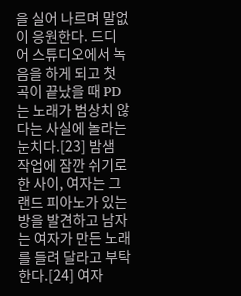을 실어 나르며 말없이 응원한다. 드디어 스튜디오에서 녹음을 하게 되고 첫 곡이 끝났을 때 PD는 노래가 범상치 않다는 사실에 놀라는 눈치다.[23] 밤샘 작업에 잠깐 쉬기로 한 사이, 여자는 그랜드 피아노가 있는 방을 발견하고 남자는 여자가 만든 노래를 들려 달라고 부탁한다.[24] 여자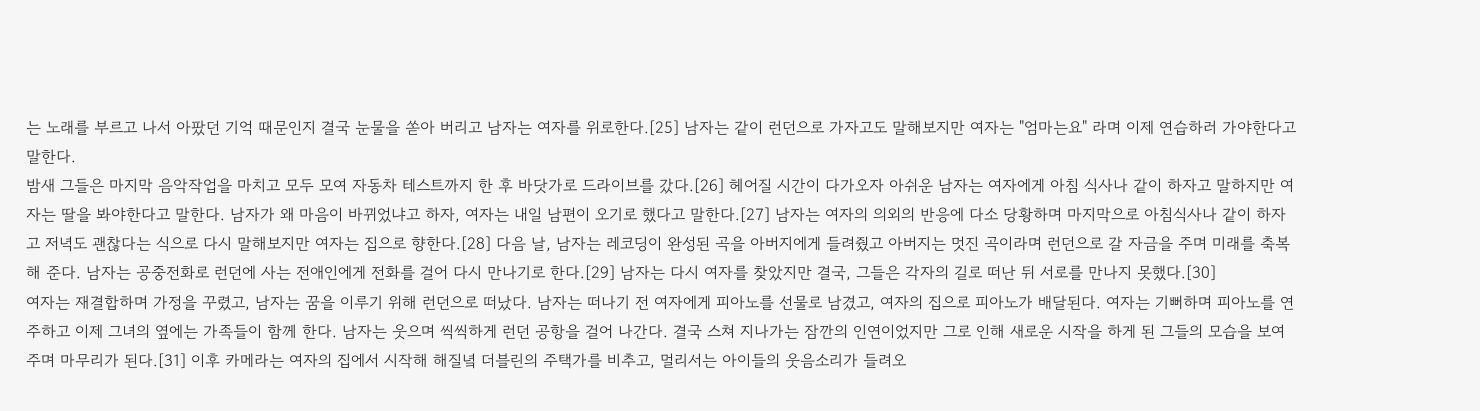는 노래를 부르고 나서 아팠던 기억 때문인지 결국 눈물을 쏟아 버리고 남자는 여자를 위로한다.[25] 남자는 같이 런던으로 가자고도 말해보지만 여자는 "엄마는요" 라며 이제 연습하러 가야한다고 말한다.
밤새 그들은 마지막 음악작업을 마치고 모두 모여 자동차 테스트까지 한 후 바닷가로 드라이브를 갔다.[26] 헤어질 시간이 다가오자 아쉬운 남자는 여자에게 아침 식사나 같이 하자고 말하지만 여자는 딸을 봐야한다고 말한다. 남자가 왜 마음이 바뀌었냐고 하자, 여자는 내일 남편이 오기로 했다고 말한다.[27] 남자는 여자의 의외의 반응에 다소 당황하며 마지막으로 아침식사나 같이 하자고 저녁도 괜찮다는 식으로 다시 말해보지만 여자는 집으로 향한다.[28] 다음 날, 남자는 레코딩이 완성된 곡을 아버지에게 들려줬고 아버지는 멋진 곡이라며 런던으로 갈 자금을 주며 미래를 축복해 준다. 남자는 공중전화로 런던에 사는 전애인에게 전화를 걸어 다시 만나기로 한다.[29] 남자는 다시 여자를 찾았지만 결국, 그들은 각자의 길로 떠난 뒤 서로를 만나지 못했다.[30]
여자는 재결합하며 가정을 꾸렸고, 남자는 꿈을 이루기 위해 런던으로 떠났다. 남자는 떠나기 전 여자에게 피아노를 선물로 남겼고, 여자의 집으로 피아노가 배달된다. 여자는 기뻐하며 피아노를 연주하고 이제 그녀의 옆에는 가족들이 함께 한다. 남자는 웃으며 씩씩하게 런던 공항을 걸어 나간다. 결국 스쳐 지나가는 잠깐의 인연이었지만 그로 인해 새로운 시작을 하게 된 그들의 모습을 보여 주며 마무리가 된다.[31] 이후 카메라는 여자의 집에서 시작해 해질녘 더블린의 주택가를 비추고, 멀리서는 아이들의 웃음소리가 들려오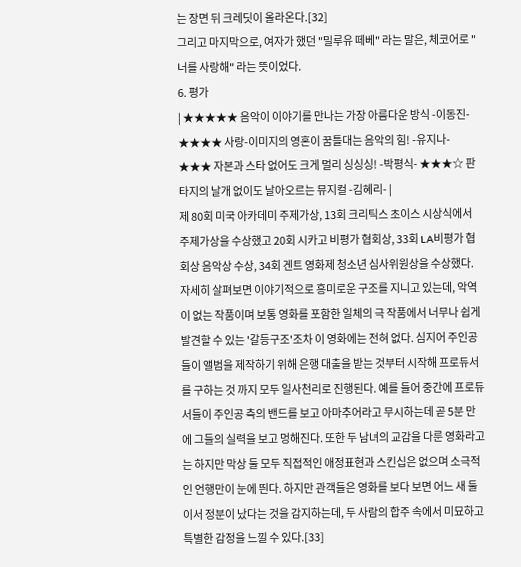는 장면 뒤 크레딧이 올라온다.[32]
그리고 마지막으로, 여자가 했던 "밀루유 떼베" 라는 말은, 체코어로 "너를 사랑해" 라는 뜻이었다.
6. 평가
| ★★★★★ 음악이 이야기를 만나는 가장 아름다운 방식 -이동진- ★★★★ 사랑-이미지의 영혼이 꿈틀대는 음악의 힘! -유지나- ★★★ 자본과 스타 없어도 크게 멀리 싱싱싱! -박평식- ★★★☆ 판타지의 날개 없이도 날아오르는 뮤지컬 -김혜리- |
제 80회 미국 아카데미 주제가상, 13회 크리틱스 초이스 시상식에서 주제가상을 수상했고 20회 시카고 비평가 협회상, 33회 LA비평가 협회상 음악상 수상, 34회 겐트 영화제 청소년 심사위원상을 수상했다.
자세히 살펴보면 이야기적으로 흥미로운 구조를 지니고 있는데, 악역이 없는 작품이며 보통 영화를 포함한 일체의 극 작품에서 너무나 쉽게 발견할 수 있는 '갈등구조'조차 이 영화에는 전혀 없다. 심지어 주인공들이 앨범을 제작하기 위해 은행 대출을 받는 것부터 시작해 프로듀서를 구하는 것 까지 모두 일사천리로 진행된다. 예를 들어 중간에 프로듀서들이 주인공 측의 밴드를 보고 아마추어라고 무시하는데 곧 5분 만에 그들의 실력을 보고 멍해진다. 또한 두 남녀의 교감을 다룬 영화라고는 하지만 막상 둘 모두 직접적인 애정표현과 스킨십은 없으며 소극적인 언행만이 눈에 띈다. 하지만 관객들은 영화를 보다 보면 어느 새 둘이서 정분이 났다는 것을 감지하는데, 두 사람의 합주 속에서 미묘하고 특별한 감정을 느낄 수 있다.[33]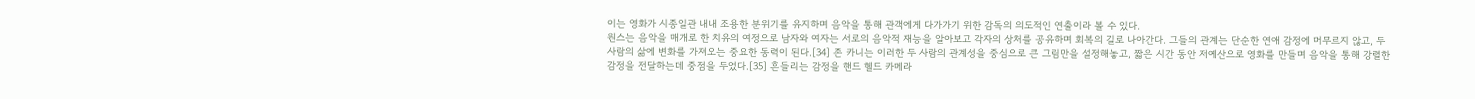이는 영화가 시종일관 내내 조용한 분위기를 유지하며 음악을 통해 관객에게 다가가기 위한 감독의 의도적인 연출이라 볼 수 있다.
원스는 음악을 매개로 한 치유의 여정으로 남자와 여자는 서로의 음악적 재능을 알아보고 각자의 상처를 공유하며 회복의 길로 나아간다. 그들의 관계는 단순한 연애 감정에 머무르지 않고, 두 사람의 삶에 변화를 가져오는 중요한 동력이 된다.[34] 존 카니는 이러한 두 사람의 관계성을 중심으로 큰 그림만을 설정해놓고, 짧은 시간 동안 저예산으로 영화를 만들며 음악을 통해 강렬한 감정을 전달하는데 중점을 두었다.[35] 흔들리는 감정을 핸드 헬드 카메라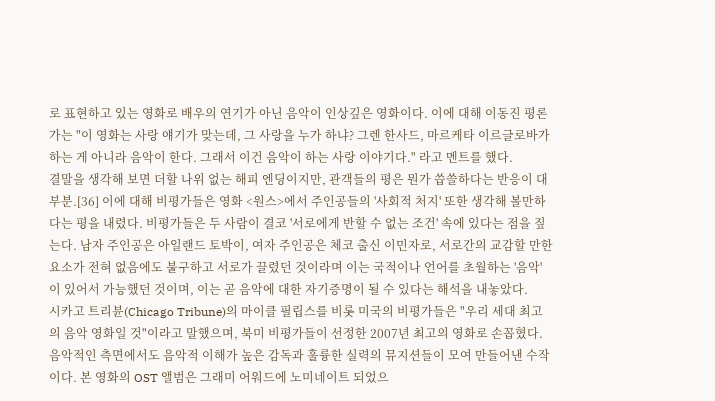로 표현하고 있는 영화로 배우의 연기가 아닌 음악이 인상깊은 영화이다. 이에 대해 이동진 평론가는 "이 영화는 사랑 얘기가 맞는데, 그 사랑을 누가 하냐? 그렌 한사드, 마르케타 이르글로바가 하는 게 아니라 음악이 한다. 그래서 이건 음악이 하는 사랑 이야기다." 라고 멘트를 했다.
결말을 생각해 보면 더할 나위 없는 해피 엔딩이지만, 관객들의 평은 뭔가 씁쓸하다는 반응이 대부분.[36] 이에 대해 비평가들은 영화 <원스>에서 주인공들의 '사회적 처지' 또한 생각해 볼만하다는 평을 내렸다. 비평가들은 두 사람이 결코 '서로에게 반할 수 없는 조건' 속에 있다는 점을 짚는다. 남자 주인공은 아일랜드 토박이, 여자 주인공은 체코 출신 이민자로, 서로간의 교감할 만한 요소가 전혀 없음에도 불구하고 서로가 끌렸던 것이라며 이는 국적이나 언어를 초월하는 '음악'이 있어서 가능했던 것이며, 이는 곧 음악에 대한 자기증명이 될 수 있다는 해석을 내놓았다.
시카고 트리뷴(Chicago Tribune)의 마이클 필립스를 비롯 미국의 비평가들은 "우리 세대 최고의 음악 영화일 것"이라고 말했으며, 북미 비평가들이 선정한 2007년 최고의 영화로 손꼽혔다. 음악적인 측면에서도 음악적 이해가 높은 감독과 훌륭한 실력의 뮤지션들이 모여 만들어낸 수작이다. 본 영화의 OST 앨범은 그래미 어워드에 노미네이트 되었으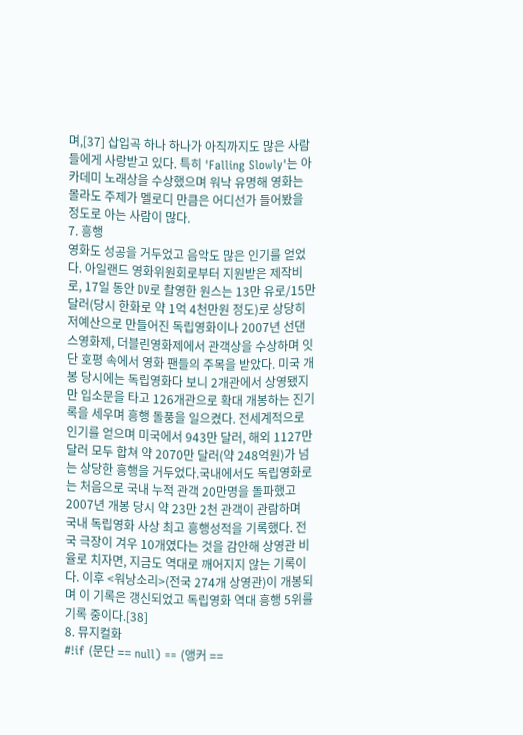며,[37] 삽입곡 하나 하나가 아직까지도 많은 사람들에게 사랑받고 있다. 특히 'Falling Slowly'는 아카데미 노래상을 수상했으며 워낙 유명해 영화는 몰라도 주제가 멜로디 만큼은 어디선가 들어봤을 정도로 아는 사람이 많다.
7. 흥행
영화도 성공을 거두었고 음악도 많은 인기를 얻었다. 아일랜드 영화위원회로부터 지원받은 제작비로, 17일 동안 DV로 촬영한 원스는 13만 유로/15만달러(당시 한화로 약 1억 4천만원 정도)로 상당히 저예산으로 만들어진 독립영화이나 2007년 선댄스영화제, 더블린영화제에서 관객상을 수상하며 잇단 호평 속에서 영화 팬들의 주목을 받았다. 미국 개봉 당시에는 독립영화다 보니 2개관에서 상영됐지만 입소문을 타고 126개관으로 확대 개봉하는 진기록을 세우며 흥행 돌풍을 일으켰다. 전세계적으로 인기를 얻으며 미국에서 943만 달러, 해외 1127만 달러 모두 합쳐 약 2070만 달러(약 248억원)가 넘는 상당한 흥행을 거두었다.국내에서도 독립영화로는 처음으로 국내 누적 관객 20만명을 돌파했고 2007년 개봉 당시 약 23만 2천 관객이 관람하며 국내 독립영화 사상 최고 흥행성적을 기록했다. 전국 극장이 겨우 10개였다는 것을 감안해 상영관 비율로 치자면, 지금도 역대로 깨어지지 않는 기록이다. 이후 <워낭소리>(전국 274개 상영관)이 개봉되며 이 기록은 갱신되었고 독립영화 역대 흥행 5위를 기록 중이다.[38]
8. 뮤지컬화
#!if (문단 == null) == (앵커 ==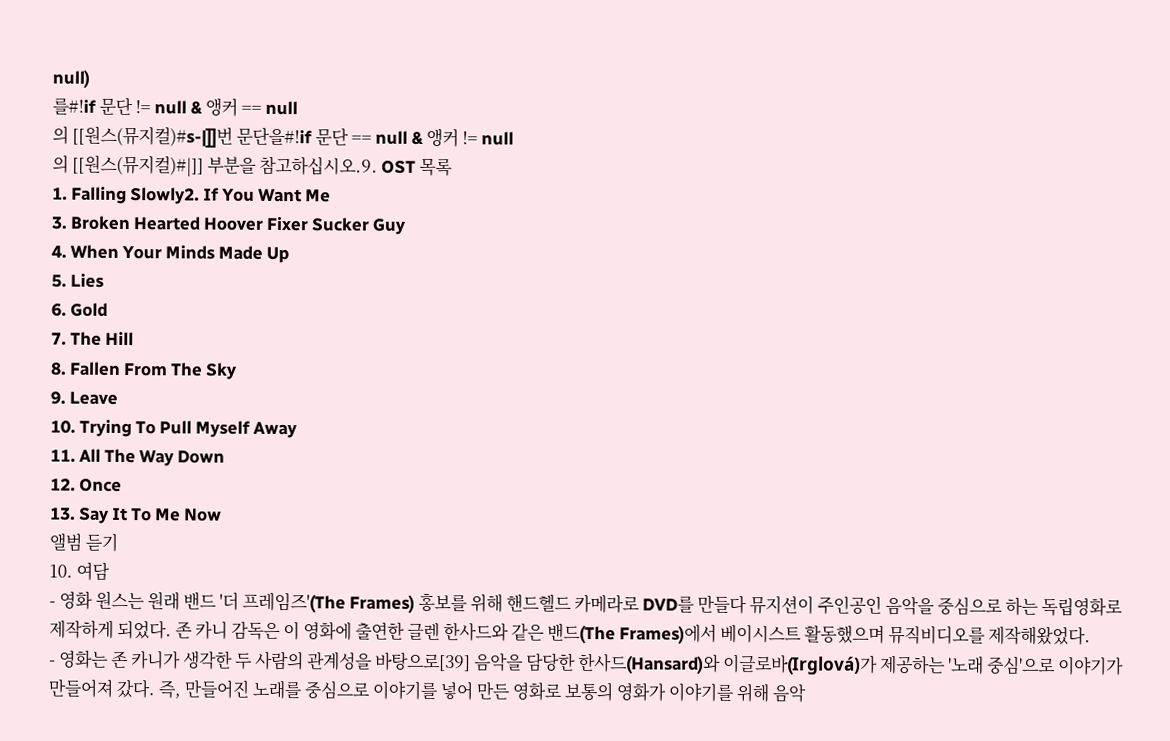null)
를#!if 문단 != null & 앵커 == null
의 [[원스(뮤지컬)#s-|]]번 문단을#!if 문단 == null & 앵커 != null
의 [[원스(뮤지컬)#|]] 부분을 참고하십시오.9. OST 목록
1. Falling Slowly2. If You Want Me
3. Broken Hearted Hoover Fixer Sucker Guy
4. When Your Minds Made Up
5. Lies
6. Gold
7. The Hill
8. Fallen From The Sky
9. Leave
10. Trying To Pull Myself Away
11. All The Way Down
12. Once
13. Say It To Me Now
앨범 듣기
10. 여담
- 영화 원스는 원래 밴드 '더 프레임즈'(The Frames) 홍보를 위해 핸드헬드 카메라로 DVD를 만들다 뮤지션이 주인공인 음악을 중심으로 하는 독립영화로 제작하게 되었다. 존 카니 감독은 이 영화에 출연한 글렌 한사드와 같은 밴드(The Frames)에서 베이시스트 활동했으며 뮤직비디오를 제작해왔었다.
- 영화는 존 카니가 생각한 두 사람의 관계성을 바탕으로[39] 음악을 담당한 한사드(Hansard)와 이글로바(Irglová)가 제공하는 '노래 중심'으로 이야기가 만들어져 갔다. 즉, 만들어진 노래를 중심으로 이야기를 넣어 만든 영화로 보통의 영화가 이야기를 위해 음악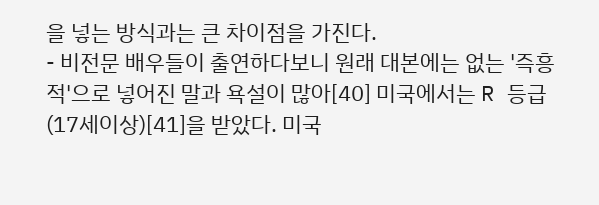을 넣는 방식과는 큰 차이점을 가진다.
- 비전문 배우들이 출연하다보니 원래 대본에는 없는 '즉흥적'으로 넣어진 말과 욕설이 많아[40] 미국에서는 R 등급(17세이상)[41]을 받았다. 미국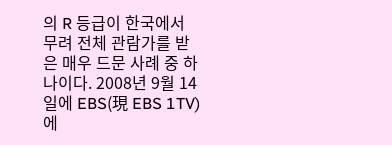의 R 등급이 한국에서 무려 전체 관람가를 받은 매우 드문 사례 중 하나이다. 2008년 9월 14일에 EBS(現 EBS 1TV)에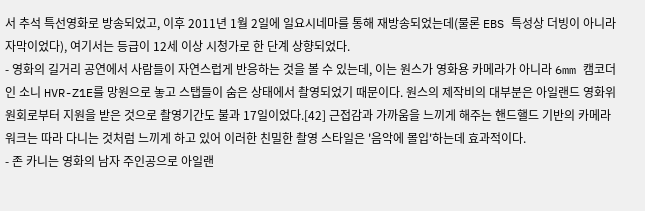서 추석 특선영화로 방송되었고, 이후 2011년 1월 2일에 일요시네마를 통해 재방송되었는데(물론 EBS 특성상 더빙이 아니라 자막이었다), 여기서는 등급이 12세 이상 시청가로 한 단계 상향되었다.
- 영화의 길거리 공연에서 사람들이 자연스럽게 반응하는 것을 볼 수 있는데, 이는 원스가 영화용 카메라가 아니라 6mm 캠코더인 소니 HVR-Z1E를 망원으로 놓고 스탭들이 숨은 상태에서 촬영되었기 때문이다. 원스의 제작비의 대부분은 아일랜드 영화위원회로부터 지원을 받은 것으로 촬영기간도 불과 17일이었다.[42] 근접감과 가까움을 느끼게 해주는 핸드핼드 기반의 카메라 워크는 따라 다니는 것처럼 느끼게 하고 있어 이러한 친밀한 촬영 스타일은 '음악에 몰입'하는데 효과적이다.
- 존 카니는 영화의 남자 주인공으로 아일랜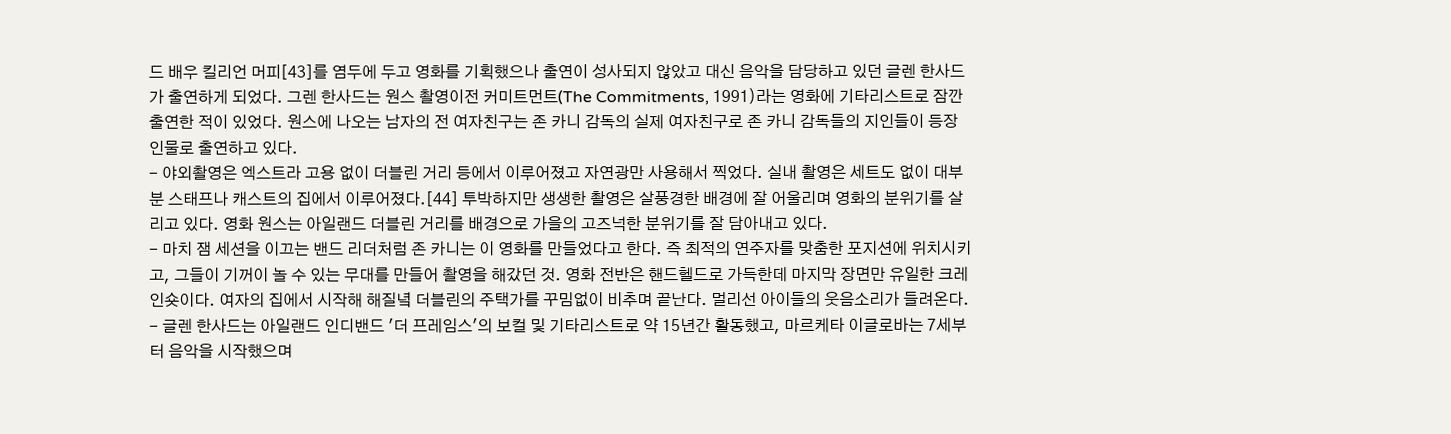드 배우 킬리언 머피[43]를 염두에 두고 영화를 기획했으나 출연이 성사되지 않았고 대신 음악을 담당하고 있던 글렌 한사드가 출연하게 되었다. 그렌 한사드는 원스 촬영이전 커미트먼트(The Commitments, 1991)라는 영화에 기타리스트로 잠깐 출연한 적이 있었다. 원스에 나오는 남자의 전 여자친구는 존 카니 감독의 실제 여자친구로 존 카니 감독들의 지인들이 등장인물로 출연하고 있다.
- 야외촬영은 엑스트라 고용 없이 더블린 거리 등에서 이루어졌고 자연광만 사용해서 찍었다. 실내 촬영은 세트도 없이 대부분 스태프나 캐스트의 집에서 이루어졌다.[44] 투박하지만 생생한 촬영은 살풍경한 배경에 잘 어울리며 영화의 분위기를 살리고 있다. 영화 원스는 아일랜드 더블린 거리를 배경으로 가을의 고즈넉한 분위기를 잘 담아내고 있다.
- 마치 잼 세션을 이끄는 밴드 리더처럼 존 카니는 이 영화를 만들었다고 한다. 즉 최적의 연주자를 맞춤한 포지션에 위치시키고, 그들이 기꺼이 놀 수 있는 무대를 만들어 촬영을 해갔던 것. 영화 전반은 핸드헬드로 가득한데 마지막 장면만 유일한 크레인숏이다. 여자의 집에서 시작해 해질녘 더블린의 주택가를 꾸밈없이 비추며 끝난다. 멀리선 아이들의 웃음소리가 들려온다.
- 글렌 한사드는 아일랜드 인디밴드 '더 프레임스'의 보컬 및 기타리스트로 약 15년간 활동했고, 마르케타 이글로바는 7세부터 음악을 시작했으며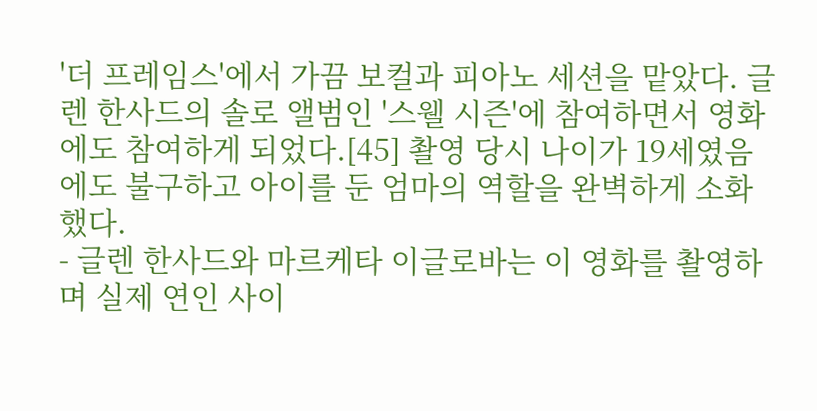'더 프레임스'에서 가끔 보컬과 피아노 세션을 맡았다. 글렌 한사드의 솔로 앨범인 '스웰 시즌'에 참여하면서 영화에도 참여하게 되었다.[45] 촬영 당시 나이가 19세였음에도 불구하고 아이를 둔 엄마의 역할을 완벽하게 소화했다.
- 글렌 한사드와 마르케타 이글로바는 이 영화를 촬영하며 실제 연인 사이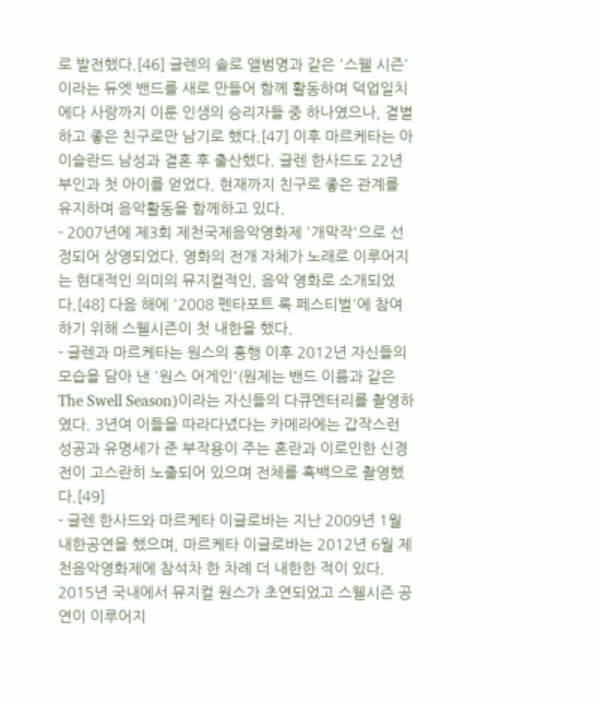로 발전했다.[46] 글렌의 솔로 앨범명과 같은 '스웰 시즌'이라는 듀엣 밴드를 새로 만들어 함께 활동하며 덕업일치에다 사랑까지 이룬 인생의 승리자들 중 하나였으나, 결별하고 좋은 친구로만 남기로 했다.[47] 이후 마르케타는 아이슬란드 남성과 결혼 후 출산했다. 글렌 한사드도 22년 부인과 첫 아이를 얻었다. 현재까지 친구로 좋은 관계를 유지하며 음악활동을 함께하고 있다.
- 2007년에 제3회 제천국제음악영화제 '개막작'으로 선정되어 상영되었다. 영화의 전개 자체가 노래로 이루어지는 현대적인 의미의 뮤지컬적인, 음악 영화로 소개되었다.[48] 다음 해에 '2008 펜타포트 록 페스티벌'에 참여하기 위해 스웰시즌이 첫 내한을 했다.
- 글렌과 마르케타는 원스의 흥행 이후 2012년 자신들의 모습을 담아 낸 '원스 어게인'(원제는 밴드 이름과 같은 The Swell Season)이라는 자신들의 다큐멘터리를 촬영하였다. 3년여 이들을 따라다녔다는 카메라에는 갑작스런 성공과 유명세가 준 부작용이 주는 혼란과 이로인한 신경전이 고스란히 노출되어 있으며 전체를 흑백으로 촬영했다.[49]
- 글렌 한사드와 마르케타 이글로바는 지난 2009년 1월 내한공연을 했으며, 마르케타 이글로바는 2012년 6월 제천음악영화제에 참석차 한 차례 더 내한한 적이 있다. 2015년 국내에서 뮤지컬 원스가 초연되었고 스웰시즌 공연이 이루어지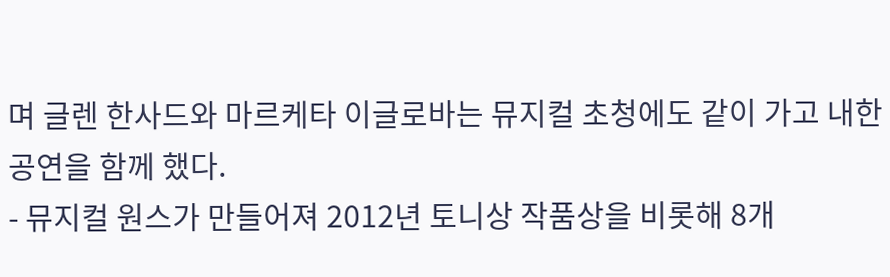며 글렌 한사드와 마르케타 이글로바는 뮤지컬 초청에도 같이 가고 내한 공연을 함께 했다.
- 뮤지컬 원스가 만들어져 2012년 토니상 작품상을 비롯해 8개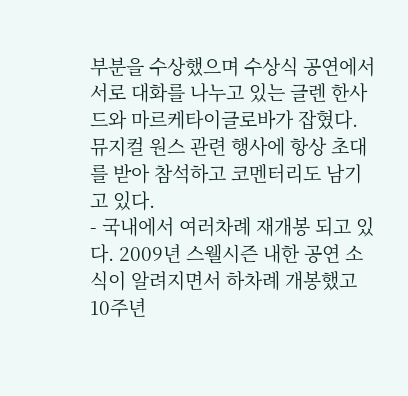부분을 수상했으며 수상식 공연에서 서로 대화를 나누고 있는 글렌 한사드와 마르케타이글로바가 잡혔다. 뮤지컬 원스 관련 행사에 항상 초대를 받아 참석하고 코멘터리도 남기고 있다.
- 국내에서 여러차례 재개봉 되고 있다. 2009년 스웰시즌 내한 공연 소식이 알려지면서 하차례 개봉했고 10주년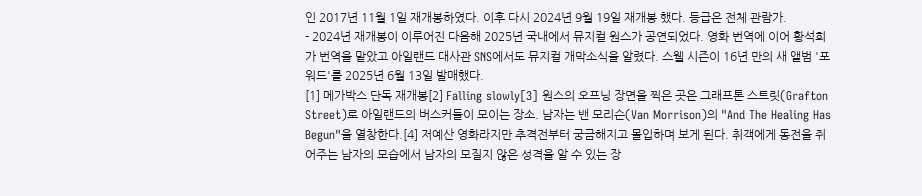인 2017년 11월 1일 재개봉하였다. 이후 다시 2024년 9월 19일 재개봉 했다. 등급은 전체 관람가.
- 2024년 재개봉이 이루어진 다음해 2025년 국내에서 뮤지컬 원스가 공연되었다. 영화 번역에 이어 황석희가 번역을 맡았고 아일랜드 대사관 SNS에서도 뮤지컬 개막소식을 알렸다. 스웰 시즌이 16년 만의 새 앨범 '포워드'를 2025년 6월 13일 발매했다.
[1] 메가박스 단독 재개봉[2] Falling slowly[3] 원스의 오프닝 장면을 찍은 곳은 그래프톤 스트릿(Grafton Street)로 아일랜드의 버스커들이 모이는 장소. 남자는 밴 모리슨(Van Morrison)의 "And The Healing Has Begun"을 열창한다.[4] 저예산 영화라지만 추격전부터 궁금해지고 몰입하며 보게 된다. 취객에게 동전을 쥐어주는 남자의 모습에서 남자의 모질지 않은 성격을 알 수 있는 장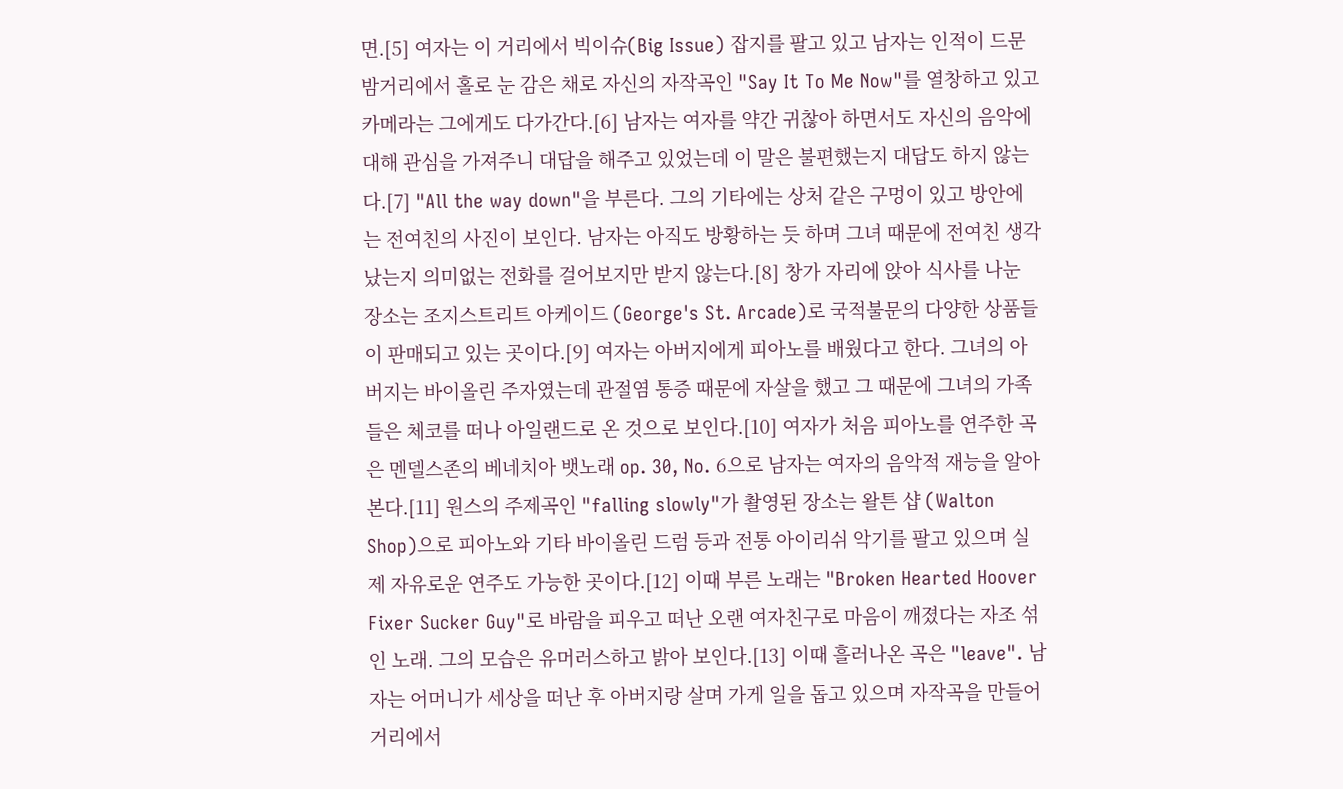면.[5] 여자는 이 거리에서 빅이슈(Big Issue) 잡지를 팔고 있고 남자는 인적이 드문 밤거리에서 홀로 눈 감은 채로 자신의 자작곡인 "Say It To Me Now"를 열창하고 있고 카메라는 그에게도 다가간다.[6] 남자는 여자를 약간 귀찮아 하면서도 자신의 음악에 대해 관심을 가져주니 대답을 해주고 있었는데 이 말은 불편했는지 대답도 하지 않는다.[7] "All the way down"을 부른다. 그의 기타에는 상처 같은 구멍이 있고 방안에는 전여친의 사진이 보인다. 남자는 아직도 방황하는 듯 하며 그녀 때문에 전여친 생각났는지 의미없는 전화를 걸어보지만 받지 않는다.[8] 창가 자리에 앉아 식사를 나눈 장소는 조지스트리트 아케이드 (George's St. Arcade)로 국적불문의 다양한 상품들이 판매되고 있는 곳이다.[9] 여자는 아버지에게 피아노를 배웠다고 한다. 그녀의 아버지는 바이올린 주자였는데 관절염 통증 때문에 자살을 했고 그 때문에 그녀의 가족들은 체코를 떠나 아일랜드로 온 것으로 보인다.[10] 여자가 처음 피아노를 연주한 곡은 멘델스존의 베네치아 뱃노래 op. 30, No. 6으로 남자는 여자의 음악적 재능을 알아본다.[11] 원스의 주제곡인 "falling slowly"가 촬영된 장소는 왈튼 샵 (Walton Shop)으로 피아노와 기타 바이올린 드럼 등과 전통 아이리쉬 악기를 팔고 있으며 실제 자유로운 연주도 가능한 곳이다.[12] 이때 부른 노래는 "Broken Hearted Hoover Fixer Sucker Guy"로 바람을 피우고 떠난 오랜 여자친구로 마음이 깨졌다는 자조 섞인 노래. 그의 모습은 유머러스하고 밝아 보인다.[13] 이때 흘러나온 곡은 "leave". 남자는 어머니가 세상을 떠난 후 아버지랑 살며 가게 일을 돕고 있으며 자작곡을 만들어 거리에서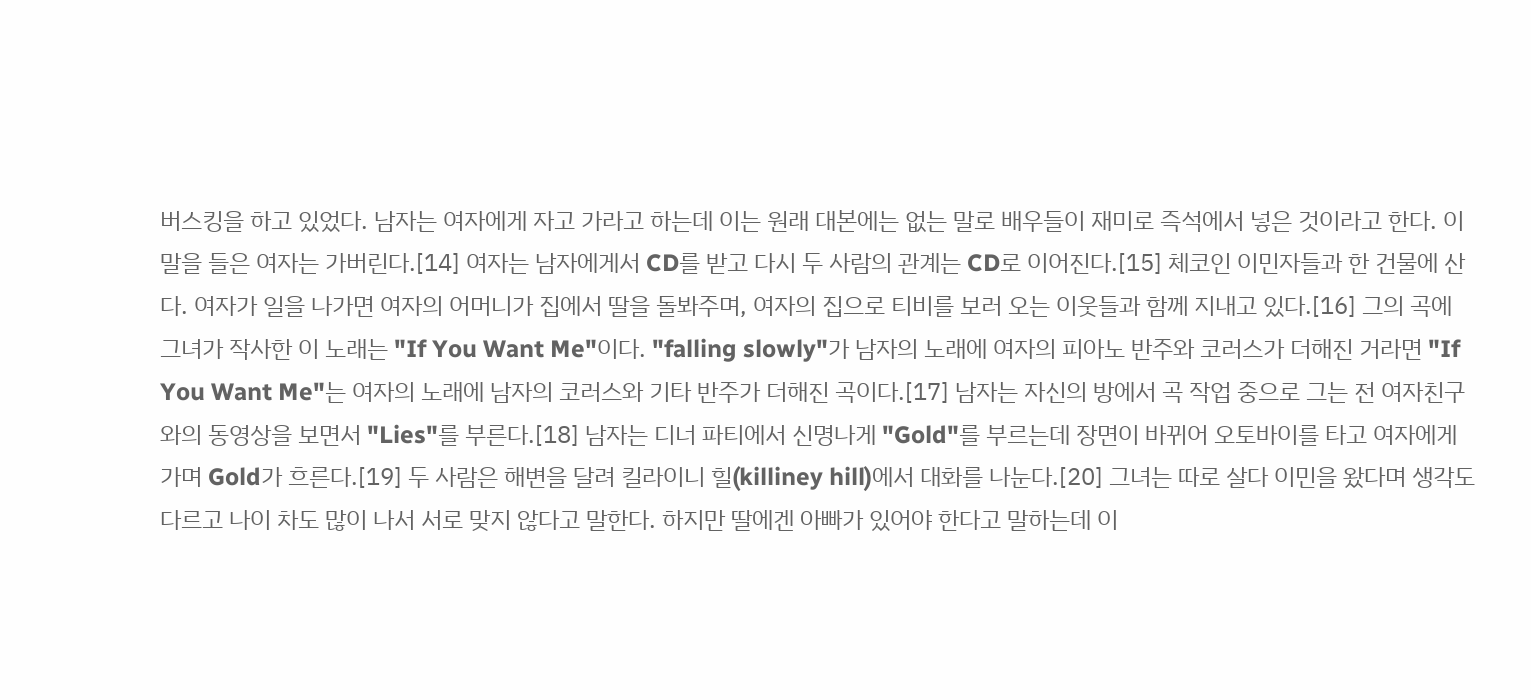버스킹을 하고 있었다. 남자는 여자에게 자고 가라고 하는데 이는 원래 대본에는 없는 말로 배우들이 재미로 즉석에서 넣은 것이라고 한다. 이 말을 들은 여자는 가버린다.[14] 여자는 남자에게서 CD를 받고 다시 두 사람의 관계는 CD로 이어진다.[15] 체코인 이민자들과 한 건물에 산다. 여자가 일을 나가면 여자의 어머니가 집에서 딸을 돌봐주며, 여자의 집으로 티비를 보러 오는 이웃들과 함께 지내고 있다.[16] 그의 곡에 그녀가 작사한 이 노래는 "If You Want Me"이다. "falling slowly"가 남자의 노래에 여자의 피아노 반주와 코러스가 더해진 거라면 "If You Want Me"는 여자의 노래에 남자의 코러스와 기타 반주가 더해진 곡이다.[17] 남자는 자신의 방에서 곡 작업 중으로 그는 전 여자친구와의 동영상을 보면서 "Lies"를 부른다.[18] 남자는 디너 파티에서 신명나게 "Gold"를 부르는데 장면이 바뀌어 오토바이를 타고 여자에게 가며 Gold가 흐른다.[19] 두 사람은 해변을 달려 킬라이니 힐(killiney hill)에서 대화를 나눈다.[20] 그녀는 따로 살다 이민을 왔다며 생각도 다르고 나이 차도 많이 나서 서로 맞지 않다고 말한다. 하지만 딸에겐 아빠가 있어야 한다고 말하는데 이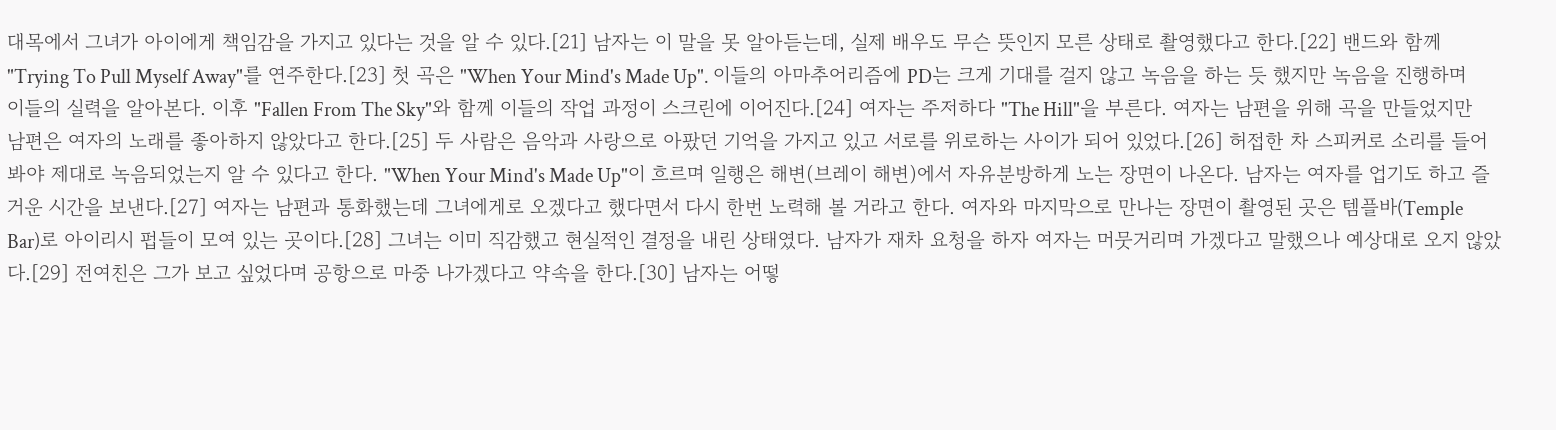대목에서 그녀가 아이에게 책임감을 가지고 있다는 것을 알 수 있다.[21] 남자는 이 말을 못 알아듣는데, 실제 배우도 무슨 뜻인지 모른 상태로 촬영했다고 한다.[22] 밴드와 함께 "Trying To Pull Myself Away"를 연주한다.[23] 첫 곡은 "When Your Mind's Made Up". 이들의 아마추어리즘에 PD는 크게 기대를 걸지 않고 녹음을 하는 듯 했지만 녹음을 진행하며 이들의 실력을 알아본다. 이후 "Fallen From The Sky"와 함께 이들의 작업 과정이 스크린에 이어진다.[24] 여자는 주저하다 "The Hill"을 부른다. 여자는 남편을 위해 곡을 만들었지만 남편은 여자의 노래를 좋아하지 않았다고 한다.[25] 두 사람은 음악과 사랑으로 아팠던 기억을 가지고 있고 서로를 위로하는 사이가 되어 있었다.[26] 허접한 차 스피커로 소리를 들어봐야 제대로 녹음되었는지 알 수 있다고 한다. "When Your Mind's Made Up"이 흐르며 일행은 해변(브레이 해변)에서 자유분방하게 노는 장면이 나온다. 남자는 여자를 업기도 하고 즐거운 시간을 보낸다.[27] 여자는 남편과 통화했는데 그녀에게로 오겠다고 했다면서 다시 한번 노력해 볼 거라고 한다. 여자와 마지막으로 만나는 장면이 촬영된 곳은 템플바(Temple Bar)로 아이리시 펍들이 모여 있는 곳이다.[28] 그녀는 이미 직감했고 현실적인 결정을 내린 상태였다. 남자가 재차 요청을 하자 여자는 머뭇거리며 가겠다고 말했으나 예상대로 오지 않았다.[29] 전여친은 그가 보고 싶었다며 공항으로 마중 나가겠다고 약속을 한다.[30] 남자는 어떻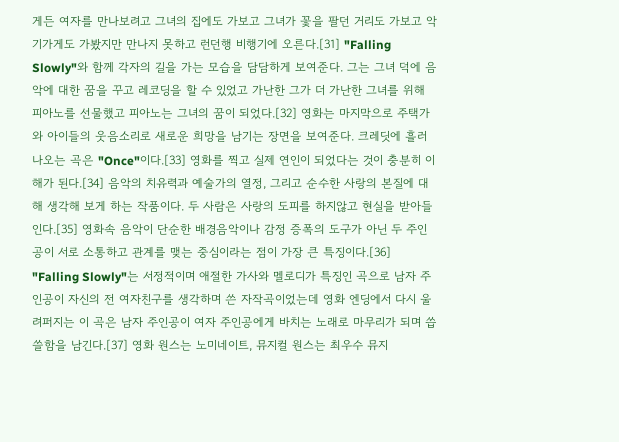게든 여자를 만나보려고 그녀의 집에도 가보고 그녀가 꽃을 팔던 거리도 가보고 악기가게도 가봤지만 만나지 못하고 런던행 비행기에 오른다.[31] "Falling Slowly"와 함께 각자의 길을 가는 모습을 담담하게 보여준다. 그는 그녀 덕에 음악에 대한 꿈을 꾸고 레코딩을 할 수 있었고 가난한 그가 더 가난한 그녀를 위해 피아노를 선물했고 피아노는 그녀의 꿈이 되었다.[32] 영화는 마지막으로 주택가와 아이들의 웃음소리로 새로운 희망을 남기는 장면을 보여준다. 크레딧에 흘러나오는 곡은 "Once"이다.[33] 영화를 찍고 실제 연인이 되었다는 것이 충분히 이해가 된다.[34] 음악의 치유력과 예술가의 열정, 그리고 순수한 사랑의 본질에 대해 생각해 보게 하는 작품이다. 두 사람은 사랑의 도피를 하지않고 현실을 받아들인다.[35] 영화속 음악이 단순한 배경음악이나 감정 증폭의 도구가 아닌 두 주인공이 서로 소통하고 관계를 맺는 중심이라는 점이 가장 큰 특징이다.[36] "Falling Slowly"는 서정적이며 애절한 가사와 멜로디가 특징인 곡으로 남자 주인공이 자신의 전 여자친구를 생각하며 쓴 자작곡이었는데 영화 엔딩에서 다시 울려퍼지는 이 곡은 남자 주인공이 여자 주인공에게 바치는 노래로 마무리가 되며 씁쓸함을 남긴다.[37] 영화 원스는 노미네이트, 뮤지컬 원스는 최우수 뮤지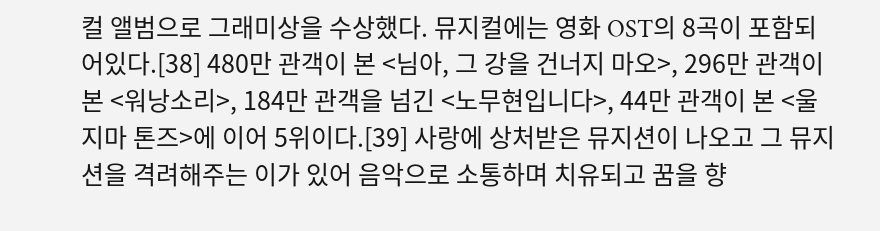컬 앨범으로 그래미상을 수상했다. 뮤지컬에는 영화 OST의 8곡이 포함되어있다.[38] 480만 관객이 본 <님아, 그 강을 건너지 마오>, 296만 관객이 본 <워낭소리>, 184만 관객을 넘긴 <노무현입니다>, 44만 관객이 본 <울지마 톤즈>에 이어 5위이다.[39] 사랑에 상처받은 뮤지션이 나오고 그 뮤지션을 격려해주는 이가 있어 음악으로 소통하며 치유되고 꿈을 향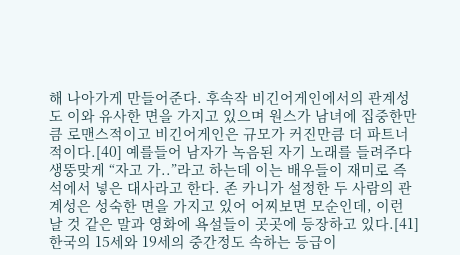해 나아가게 만들어준다. 후속작 비긴어게인에서의 관계성도 이와 유사한 면을 가지고 있으며 원스가 남녀에 집중한만큼 로맨스적이고 비긴어게인은 규모가 커진만큼 더 파트너적이다.[40] 예를들어 남자가 녹음된 자기 노래를 들려주다 생뚱맞게 “자고 가..”라고 하는데 이는 배우들이 재미로 즉석에서 넣은 대사라고 한다. 존 카니가 설정한 두 사람의 관계성은 성숙한 면을 가지고 있어 어찌보면 모순인데, 이런 날 것 같은 말과 영화에 욕설들이 곳곳에 등장하고 있다.[41] 한국의 15세와 19세의 중간정도 속하는 등급이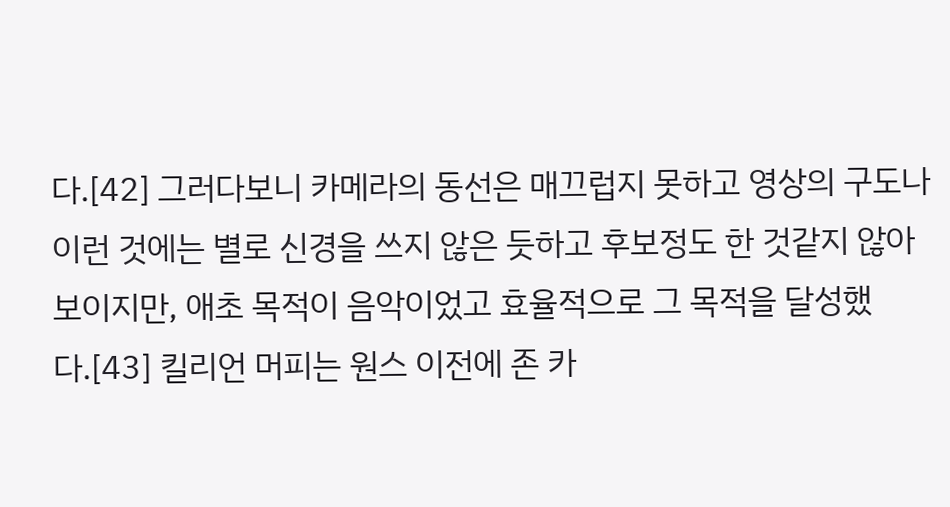다.[42] 그러다보니 카메라의 동선은 매끄럽지 못하고 영상의 구도나 이런 것에는 별로 신경을 쓰지 않은 듯하고 후보정도 한 것같지 않아 보이지만, 애초 목적이 음악이었고 효율적으로 그 목적을 달성했다.[43] 킬리언 머피는 원스 이전에 존 카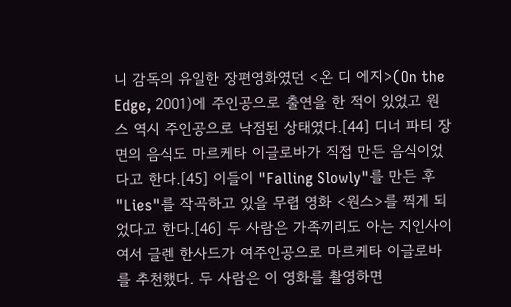니 감독의 유일한 장편영화였던 <온 디 에지>(On the Edge, 2001)에 주인공으로 출연을 한 적이 있었고 원스 역시 주인공으로 낙점된 상태였다.[44] 디너 파티 장면의 음식도 마르케타 이글로바가 직접 만든 음식이었다고 한다.[45] 이들이 "Falling Slowly"를 만든 후 "Lies"를 작곡하고 있을 무렵 영화 <원스>를 찍게 되었다고 한다.[46] 두 사람은 가족끼리도 아는 지인사이여서 글렌 한사드가 여주인공으로 마르케타 이글로바를 추천했다. 두 사람은 이 영화를 촬영하면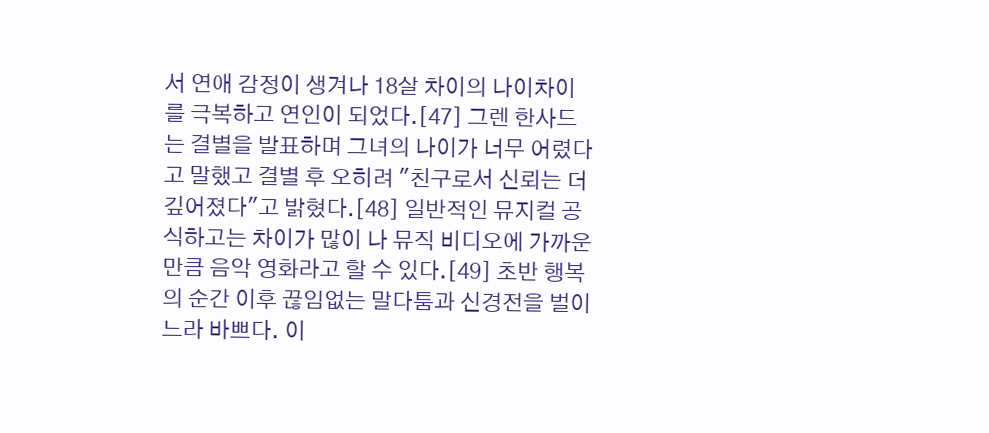서 연애 감정이 생겨나 18살 차이의 나이차이를 극복하고 연인이 되었다.[47] 그렌 한사드는 결별을 발표하며 그녀의 나이가 너무 어렸다고 말했고 결별 후 오히려 "친구로서 신뢰는 더 깊어졌다"고 밝혔다.[48] 일반적인 뮤지컬 공식하고는 차이가 많이 나 뮤직 비디오에 가까운 만큼 음악 영화라고 할 수 있다.[49] 초반 행복의 순간 이후 끊임없는 말다툼과 신경전을 벌이느라 바쁘다. 이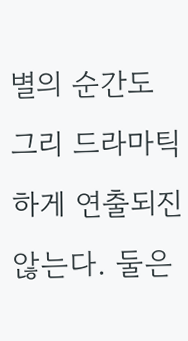별의 순간도 그리 드라마틱하게 연출되진 않는다. 둘은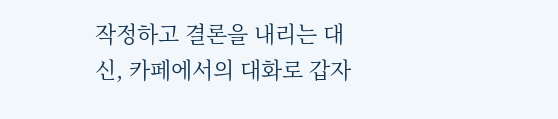작정하고 결론을 내리는 대신, 카페에서의 대화로 갑자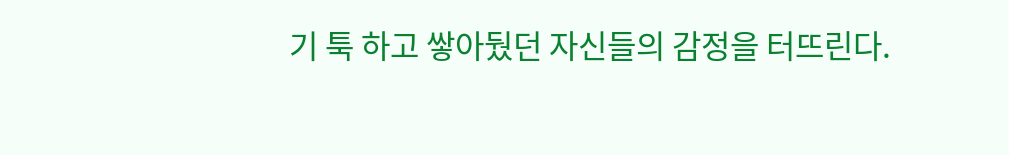기 툭 하고 쌓아뒀던 자신들의 감정을 터뜨린다.